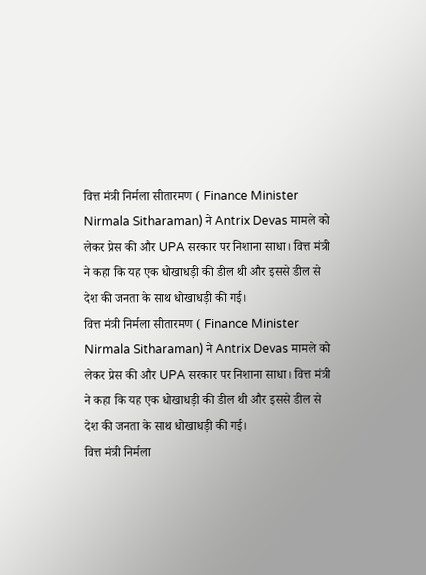वित्त मंत्री निर्मला सीतारमण ( Finance Minister Nirmala Sitharaman) ने Antrix Devas मामले को लेकर प्रेस की और UPA सरकार पर निशाना साधा। वित्त मंत्री ने कहा कि यह एक धोखाधड़ी की डील थी और इससे डील से देश की जनता के साथ धोखाधड़ी की गई।
वित्त मंत्री निर्मला सीतारमण ( Finance Minister Nirmala Sitharaman) ने Antrix Devas मामले को लेकर प्रेस की और UPA सरकार पर निशाना साधा। वित्त मंत्री ने कहा कि यह एक धोखाधड़ी की डील थी और इससे डील से देश की जनता के साथ धोखाधड़ी की गई।
वित्त मंत्री निर्मला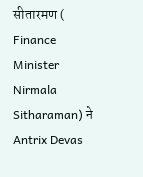सीतारमण ( Finance Minister Nirmala Sitharaman) ने Antrix Devas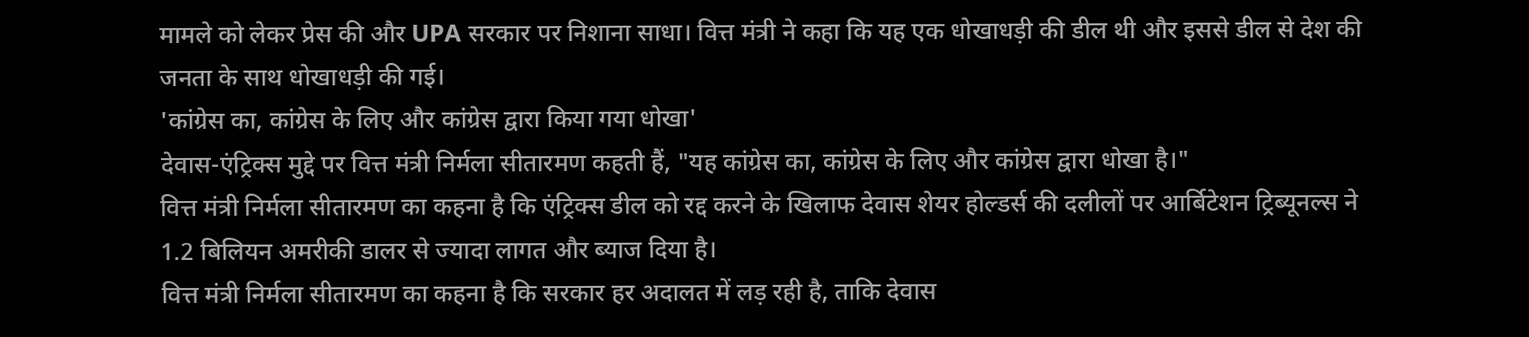मामले को लेकर प्रेस की और UPA सरकार पर निशाना साधा। वित्त मंत्री ने कहा कि यह एक धोखाधड़ी की डील थी और इससे डील से देश की जनता के साथ धोखाधड़ी की गई।
'कांग्रेस का, कांग्रेस के लिए और कांग्रेस द्वारा किया गया धोखा'
देवास-एंट्रिक्स मुद्दे पर वित्त मंत्री निर्मला सीतारमण कहती हैं, "यह कांग्रेस का, कांग्रेस के लिए और कांग्रेस द्वारा धोखा है।"
वित्त मंत्री निर्मला सीतारमण का कहना है कि एंट्रिक्स डील को रद्द करने के खिलाफ देवास शेयर होल्डर्स की दलीलों पर आर्बिटेशन ट्रिब्यूनल्स ने 1.2 बिलियन अमरीकी डालर से ज्यादा लागत और ब्याज दिया है।
वित्त मंत्री निर्मला सीतारमण का कहना है कि सरकार हर अदालत में लड़ रही है, ताकि देवास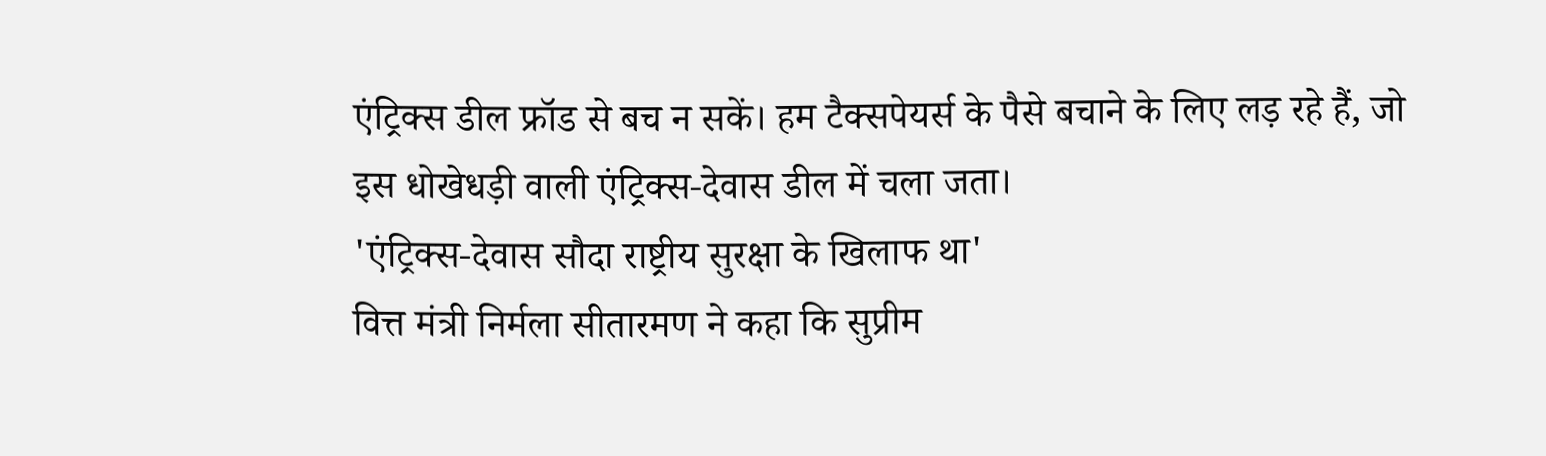एंट्रिक्स डील फ्रॉड से बच न सकें। हम टैक्सपेयर्स के पैसे बचाने के लिए लड़ रहे हैं, जो इस धोखेधड़ी वाली एंट्रिक्स-देवास डील में चला जता।
'एंट्रिक्स-देवास सौदा राष्ट्रीय सुरक्षा के खिलाफ था'
वित्त मंत्री निर्मला सीतारमण ने कहा कि सुप्रीम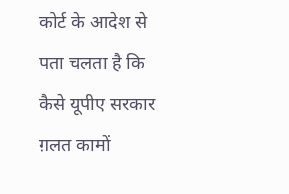कोर्ट के आदेश से पता चलता है कि कैसे यूपीए सरकार ग़लत कामों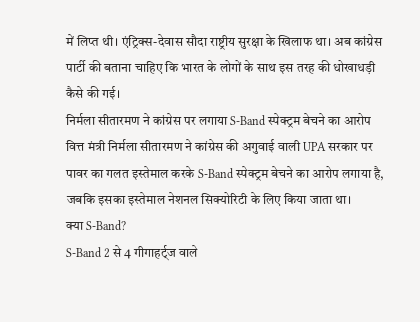में लिप्त थी। एंट्रिक्स-देवास सौदा राष्ट्रीय सुरक्षा के खिलाफ था। अब कांग्रेस पार्टी की बताना चाहिए कि भारत के लोगों के साथ इस तरह की धोखाधड़ी कैसे की गई।
निर्मला सीतारमण ने कांग्रेस पर लगाया S-Band स्पेक्ट्रम बेचने का आरोप
वित्त मंत्री निर्मला सीतारमण ने कांग्रेस की अगुवाई वाली UPA सरकार पर पावर का गलत इस्तेमाल करके S-Band स्पेक्ट्रम बेचने का आरोप लगाया है, जबकि इसका इस्तेमाल नेशनल सिक्योरिटी के लिए किया जाता था।
क्या S-Band?
S-Band 2 से 4 गीगाहर्ट्ज वाले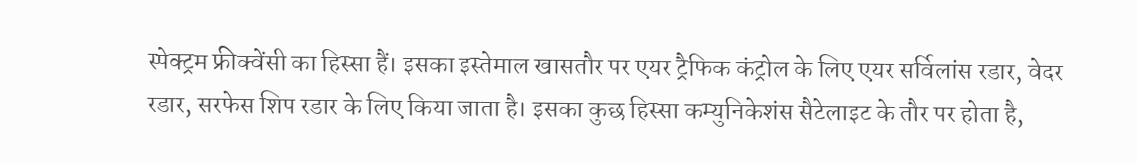स्पेक्ट्रम फ्रीक्वेंसी का हिस्सा हैं। इसका इस्तेमाल खासतौर पर एयर ट्रैफिक कंट्रोल के लिए एयर सर्विलांस रडार, वेदर रडार, सरफेस शिप रडार के लिए किया जाता है। इसका कुछ हिस्सा कम्युनिकेशंस सैटेलाइट के तौर पर होता है,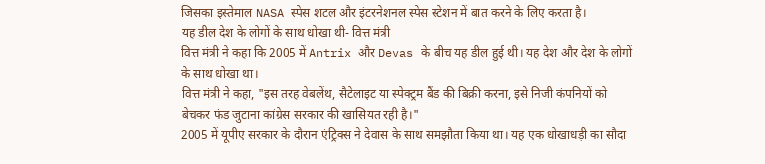जिसका इस्तेमाल NASA स्पेस शटल और इंटरनेशनल स्पेस स्टेशन में बात करने के लिए करता है।
यह डील देश के लोगों के साथ धोखा थी- वित्त मंत्री
वित्त मंत्री ने कहा कि 2005 में Antrix और Devas के बीच यह डील हुई थी। यह देश और देश के लोगों के साथ धोखा था।
वित्त मंत्री ने कहा, "इस तरह वेबलेंथ, सैटेलाइट या स्पेक्ट्रम बैंड की बिक्री करना, इसे निजी कंपनियों को बेचकर फंड जुटाना कांग्रेस सरकार की खासियत रही है।"
2005 में यूपीए सरकार के दौरान एंट्रिक्स ने देवास के साथ समझौता किया था। यह एक धोखाधड़ी का सौदा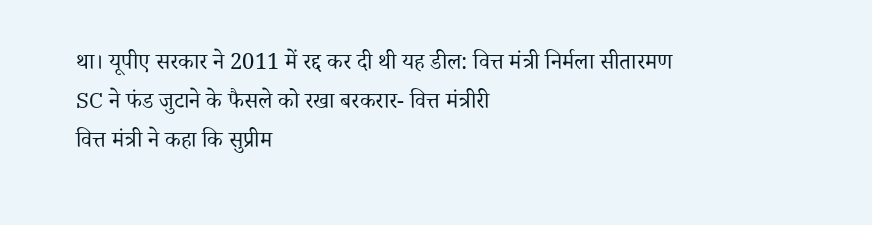था। यूपीए सरकार ने 2011 में रद्द कर दी थी यह डील: वित्त मंत्री निर्मला सीतारमण
SC ने फंड जुटाने के फैसले को रखा बरकरार- वित्त मंत्रीरी
वित्त मंत्री ने कहा कि सुप्रीम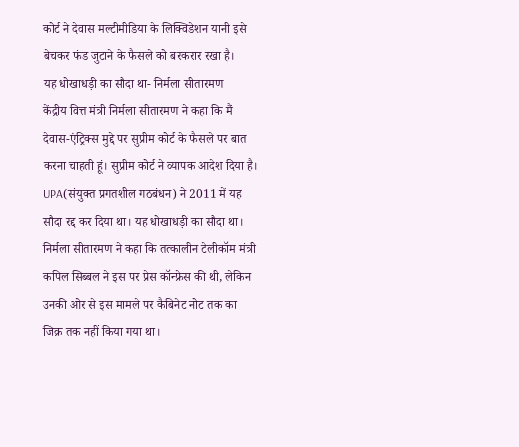कोर्ट ने देवास मल्टीमीडिया के लिक्विडेशन यानी इसे बेचकर फंड जुटाने के फैसले को बरकरार रखा है।
यह धोखाधड़ी का सौदा था- निर्मला सीतारमण
केंद्रीय वित्त मंत्री निर्मला सीतारमण ने कहा कि मैं देवास-एंट्रिक्स मुद्दे पर सुप्रीम कोर्ट के फैसले पर बात करना चाहती हूं। सुप्रीम कोर्ट ने व्यापक आदेश दिया है। UPA(संयुक्त प्रगतशील गठबंधन) ने 2011 में यह सौदा रद्द कर दिया था। यह धोखाधड़ी का सौदा था।
निर्मला सीतारमण ने कहा कि तत्कालीन टेलीकॉम मंत्री कपिल सिब्बल ने इस पर प्रेस कॉन्फ्रेस की थी, लेकिन उनकी ओर से इस मामले पर कैबिनेट नोट तक का जिक्र तक नहीं किया गया था।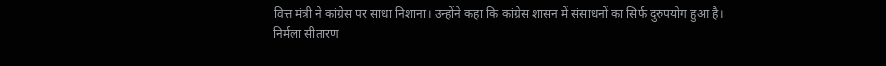वित्त मंत्री ने कांग्रेस पर साधा निशाना। उन्होंने कहा कि कांग्रेस शासन में संसाधनों का सिर्फ दुरुपयोग हुआ है।
निर्मला सीतारण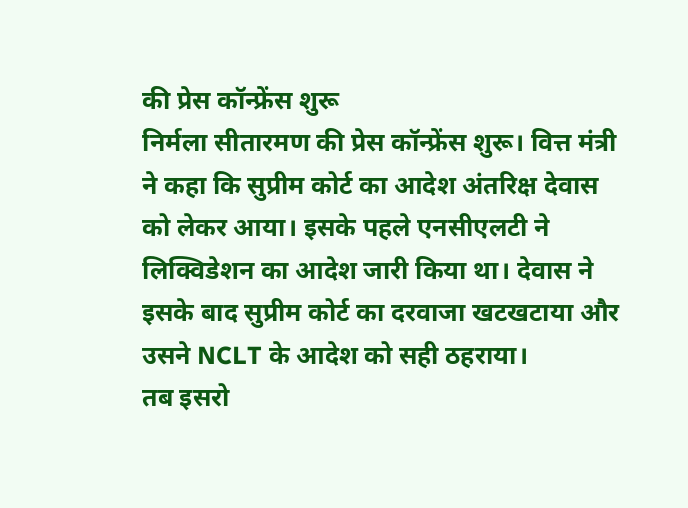की प्रेस कॉन्फ्रेंस शुरू
निर्मला सीतारमण की प्रेस कॉन्फ्रेंस शुरू। वित्त मंत्री ने कहा कि सुप्रीम कोर्ट का आदेश अंतरिक्ष देवास को लेकर आया। इसके पहले एनसीएलटी ने लिक्विडेशन का आदेश जारी किया था। देवास ने इसके बाद सुप्रीम कोर्ट का दरवाजा खटखटाया और उसने NCLT के आदेश को सही ठहराया।
तब इसरो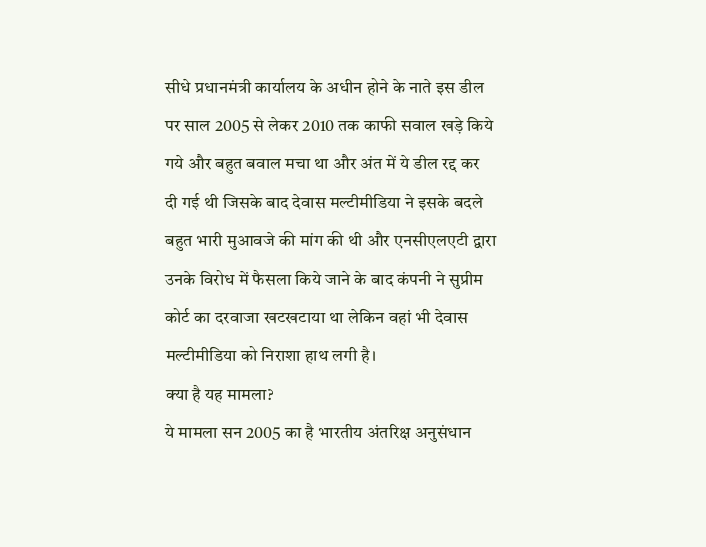सीधे प्रधानमंत्री कार्यालय के अधीन होने के नाते इस डील पर साल 2005 से लेकर 2010 तक काफी सवाल खड़े किये गये और बहुत बवाल मचा था और अंत में ये डील रद्द कर दी गई थी जिसके बाद देवास मल्टीमीडिया ने इसके बदले बहुत भारी मुआवजे की मांग की थी और एनसीएलएटी द्वारा उनके विरोध में फैसला किये जाने के बाद कंपनी ने सुप्रीम कोर्ट का दरवाजा खटखटाया था लेकिन वहां भी देवास मल्टीमीडिया को निराशा हाथ लगी है।
क्या है यह मामला?
ये मामला सन 2005 का है भारतीय अंतरिक्ष अनुसंधान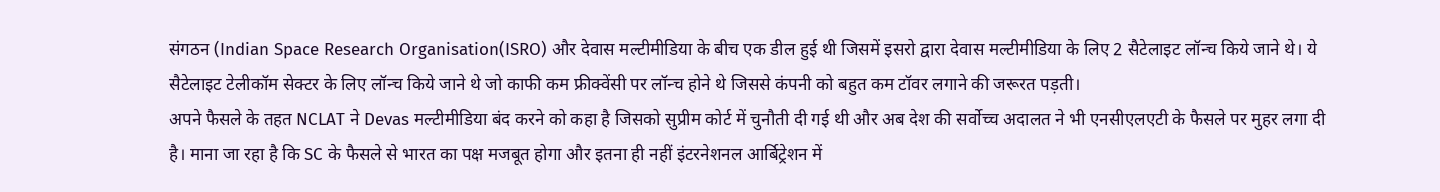संगठन (Indian Space Research Organisation(ISRO) और देवास मल्टीमीडिया के बीच एक डील हुई थी जिसमें इसरो द्वारा देवास मल्टीमीडिया के लिए 2 सैटेलाइट लॉन्च किये जाने थे। ये सैटेलाइट टेलीकॉम सेक्टर के लिए लॉन्च किये जाने थे जो काफी कम फ्रीक्वेंसी पर लॉन्च होने थे जिससे कंपनी को बहुत कम टॉवर लगाने की जरूरत पड़ती।
अपने फैसले के तहत NCLAT ने Devas मल्टीमीडिया बंद करने को कहा है जिसको सुप्रीम कोर्ट में चुनौती दी गई थी और अब देश की सर्वोच्च अदालत ने भी एनसीएलएटी के फैसले पर मुहर लगा दी है। माना जा रहा है कि SC के फैसले से भारत का पक्ष मजबूत होगा और इतना ही नहीं इंटरनेशनल आर्बिट्रेशन में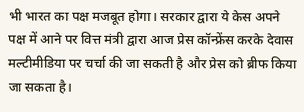भी भारत का पक्ष मजबूत होगा। सरकार द्वारा ये केस अपने पक्ष में आने पर वित्त मंत्री द्वारा आज प्रेस कॉन्फ्रेंस करके देवास मल्टीमीडिया पर चर्चा की जा सकती है और प्रेस को ब्रीफ किया जा सकता है।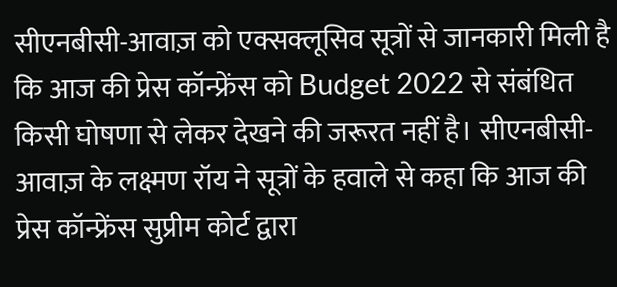सीएनबीसी-आवाज़ को एक्सक्लूसिव सूत्रों से जानकारी मिली है कि आज की प्रेस कॉन्फ्रेंस को Budget 2022 से संबंधित किसी घोषणा से लेकर देखने की जरूरत नहीं है। सीएनबीसी-आवाज़ के लक्ष्मण रॉय ने सूत्रों के हवाले से कहा कि आज की प्रेस कॉन्फ्रेंस सुप्रीम कोर्ट द्वारा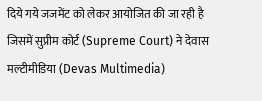दिये गये जजमेंट को लेकर आयोजित की जा रही है जिसमें सुप्रीम कोर्ट (Supreme Court) ने देवास मल्टीमीडिया (Devas Multimedia)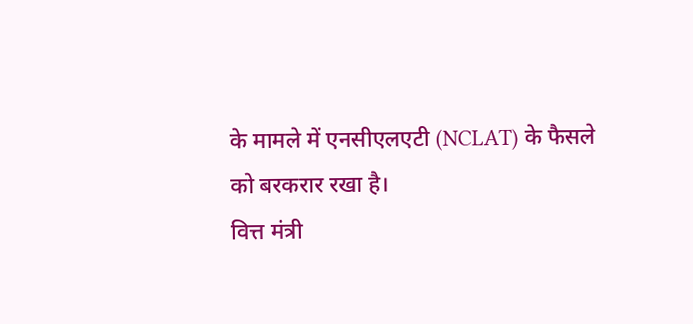के मामले में एनसीएलएटी (NCLAT) के फैसले को बरकरार रखा है।
वित्त मंत्री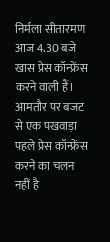निर्मला सीतारमण आज 4.30 बजे खास प्रेस कॉन्फ्रेंस करने वाली हैं। आमतौर पर बजट से एक पखवाड़ा पहले प्रेस कॉन्फ्रेंस करने का चलन नहीं है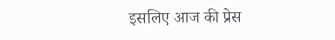इसलिए आज की प्रेस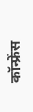कॉन्फ्रेंस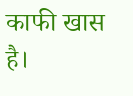काफी खास है।